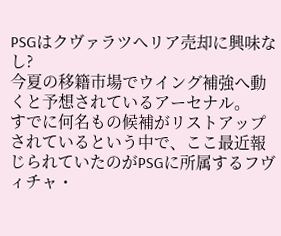PSGはクヴァラツヘリア売却に興味なし?
今夏の移籍市場でウイング補強へ動くと予想されているアーセナル。
すでに何名もの候補がリストアップされているという中で、ここ最近報じられていたのがPSGに所属するフヴィチャ・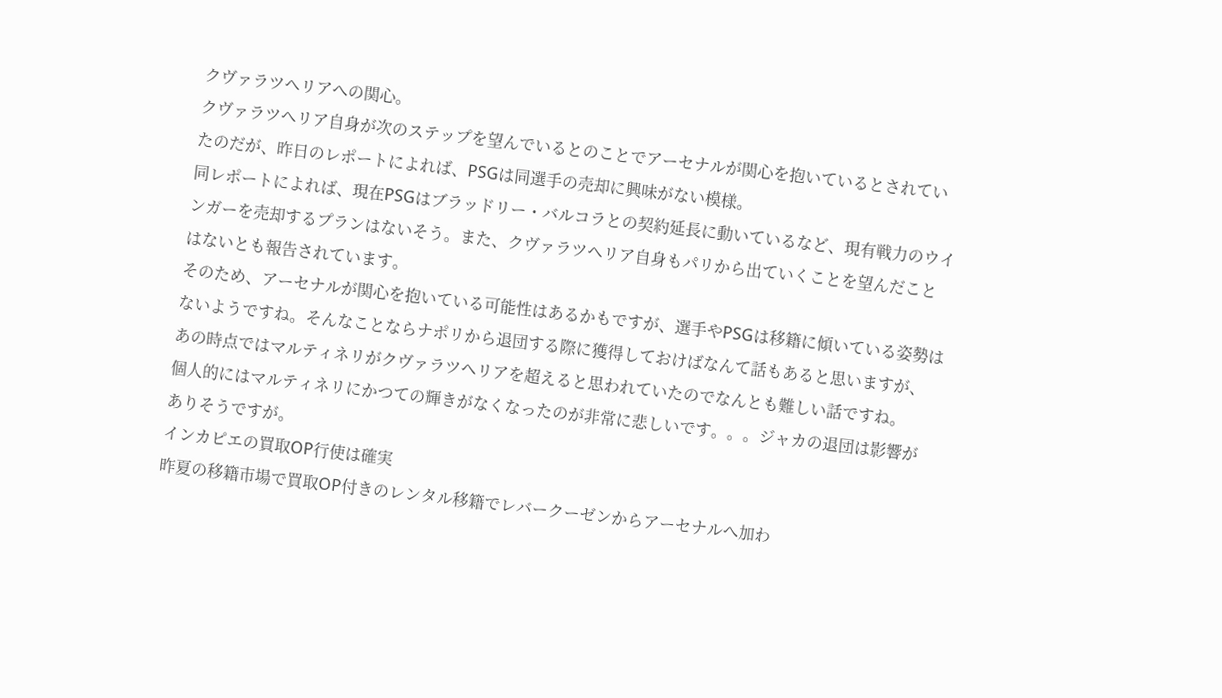クヴァラツヘリアへの関心。
クヴァラツヘリア自身が次のステップを望んでいるとのことでアーセナルが関心を抱いているとされていたのだが、昨日のレポートによれば、PSGは同選手の売却に興味がない模様。
同レポートによれば、現在PSGはブラッドリー・バルコラとの契約延長に動いているなど、現有戦力のウインガーを売却するプランはないそう。また、クヴァラツヘリア自身もパリから出ていくことを望んだことはないとも報告されています。
そのため、アーセナルが関心を抱いている可能性はあるかもですが、選手やPSGは移籍に傾いている姿勢はないようですね。そんなことならナポリから退団する際に獲得しておけばなんて話もあると思いますが、あの時点ではマルティネリがクヴァラツヘリアを超えると思われていたのでなんとも難しい話ですね。
個人的にはマルティネリにかつての輝きがなくなったのが非常に悲しいです。。。ジャカの退団は影響がありそうですが。
インカピエの買取OP行使は確実
昨夏の移籍市場で買取OP付きのレンタル移籍でレバークーゼンからアーセナルへ加わ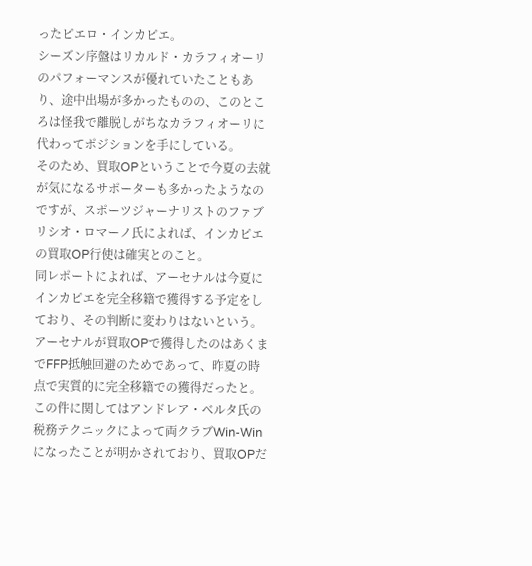ったピエロ・インカピエ。
シーズン序盤はリカルド・カラフィオーリのパフォーマンスが優れていたこともあり、途中出場が多かったものの、このところは怪我で離脱しがちなカラフィオーリに代わってポジションを手にしている。
そのため、買取OPということで今夏の去就が気になるサポーターも多かったようなのですが、スポーツジャーナリストのファブリシオ・ロマーノ氏によれば、インカピエの買取OP行使は確実とのこと。
同レポートによれば、アーセナルは今夏にインカピエを完全移籍で獲得する予定をしており、その判断に変わりはないという。
アーセナルが買取OPで獲得したのはあくまでFFP抵触回避のためであって、昨夏の時点で実質的に完全移籍での獲得だったと。この件に関してはアンドレア・ベルタ氏の税務テクニックによって両クラブWin-Winになったことが明かされており、買取OPだ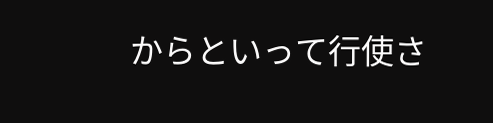からといって行使さ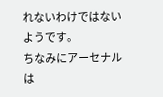れないわけではないようです。
ちなみにアーセナルは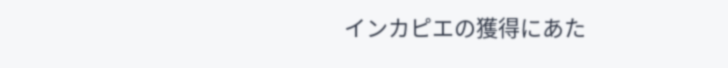インカピエの獲得にあた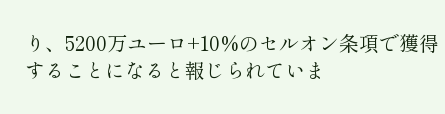り、5200万ユーロ+10%のセルオン条項で獲得することになると報じられていま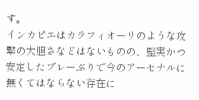す。
インカピエはカラフィオーリのような攻撃の大胆さなどはないものの、堅実かつ安定したプレーぶりで今のアーセナルに無くてはならない存在に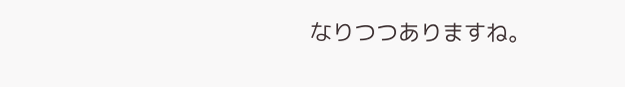なりつつありますね。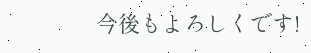今後もよろしくです!